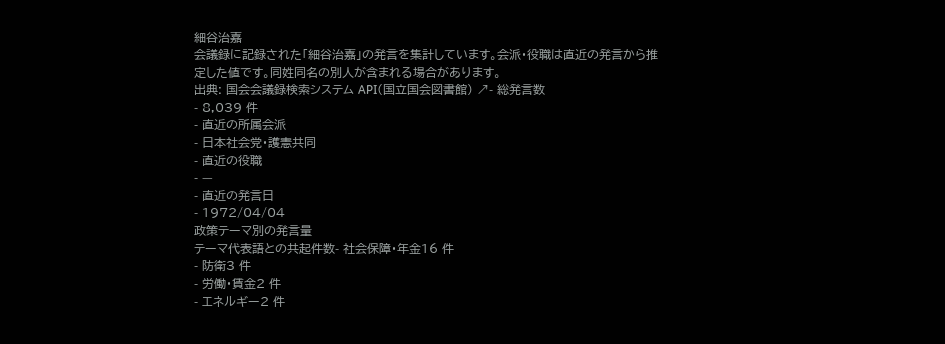細谷治嘉
会議録に記録された「細谷治嘉」の発言を集計しています。会派・役職は直近の発言から推定した値です。同姓同名の別人が含まれる場合があります。
出典: 国会会議録検索システム API(国立国会図書館) ↗- 総発言数
- 8,039 件
- 直近の所属会派
- 日本社会党・護憲共同
- 直近の役職
- —
- 直近の発言日
- 1972/04/04
政策テーマ別の発言量
テーマ代表語との共起件数- 社会保障・年金16 件
- 防衛3 件
- 労働・賃金2 件
- エネルギー2 件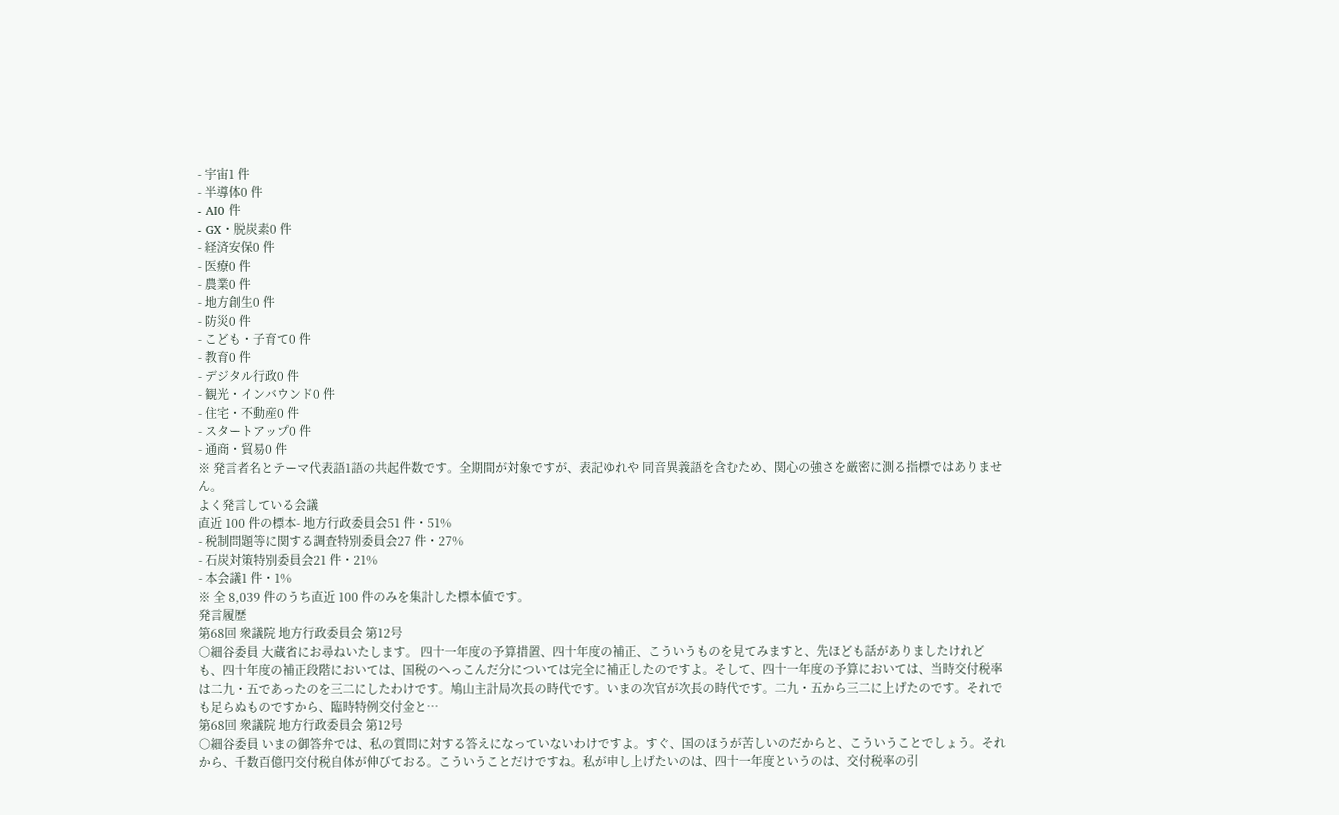- 宇宙1 件
- 半導体0 件
- AI0 件
- GX・脱炭素0 件
- 経済安保0 件
- 医療0 件
- 農業0 件
- 地方創生0 件
- 防災0 件
- こども・子育て0 件
- 教育0 件
- デジタル行政0 件
- 観光・インバウンド0 件
- 住宅・不動産0 件
- スタートアップ0 件
- 通商・貿易0 件
※ 発言者名とテーマ代表語1語の共起件数です。全期間が対象ですが、表記ゆれや 同音異義語を含むため、関心の強さを厳密に測る指標ではありません。
よく発言している会議
直近 100 件の標本- 地方行政委員会51 件・51%
- 税制問題等に関する調査特別委員会27 件・27%
- 石炭対策特別委員会21 件・21%
- 本会議1 件・1%
※ 全 8,039 件のうち直近 100 件のみを集計した標本値です。
発言履歴
第68回 衆議院 地方行政委員会 第12号
○細谷委員 大蔵省にお尋ねいたします。 四十一年度の予算措置、四十年度の補正、こういうものを見てみますと、先ほども話がありましたけれども、四十年度の補正段階においては、国税のへっこんだ分については完全に補正したのですよ。そして、四十一年度の予算においては、当時交付税率は二九・五であったのを三二にしたわけです。鳩山主計局次長の時代です。いまの次官が次長の時代です。二九・五から三二に上げたのです。それでも足らぬものですから、臨時特例交付金と…
第68回 衆議院 地方行政委員会 第12号
○細谷委員 いまの御答弁では、私の質問に対する答えになっていないわけですよ。すぐ、国のほうが苦しいのだからと、こういうことでしょう。それから、千数百億円交付税自体が伸びておる。こういうことだけですね。私が申し上げたいのは、四十一年度というのは、交付税率の引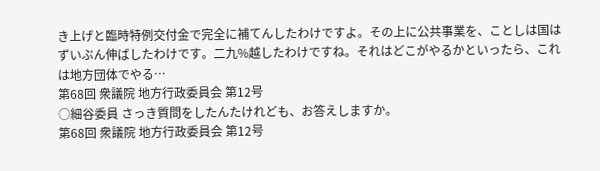き上げと臨時特例交付金で完全に補てんしたわけですよ。その上に公共事業を、ことしは国はずいぶん伸ばしたわけです。二九%越したわけですね。それはどこがやるかといったら、これは地方団体でやる…
第68回 衆議院 地方行政委員会 第12号
○細谷委員 さっき質問をしたんたけれども、お答えしますか。
第68回 衆議院 地方行政委員会 第12号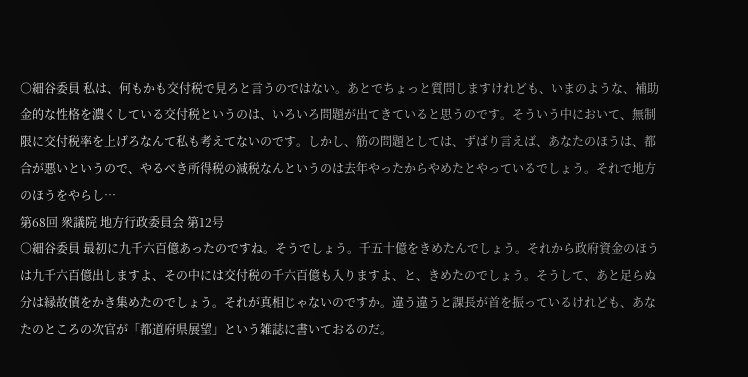○細谷委員 私は、何もかも交付税で見ろと言うのではない。あとでちょっと質問しますけれども、いまのような、補助金的な性格を濃くしている交付税というのは、いろいろ問題が出てきていると思うのです。そういう中において、無制限に交付税率を上げろなんて私も考えてないのです。しかし、筋の問題としては、ずばり言えば、あなたのほうは、都合が悪いというので、やるべき所得税の減税なんというのは去年やったからやめたとやっているでしょう。それで地方のほうをやらし…
第68回 衆議院 地方行政委員会 第12号
○細谷委員 最初に九千六百億あったのですね。そうでしょう。千五十億をきめたんでしょう。それから政府資金のほうは九千六百億出しますよ、その中には交付税の千六百億も入りますよ、と、きめたのでしょう。そうして、あと足らぬ分は縁故債をかき集めたのでしょう。それが真相じゃないのですか。違う違うと課長が首を振っているけれども、あなたのところの次官が「都道府県展望」という雑誌に書いておるのだ。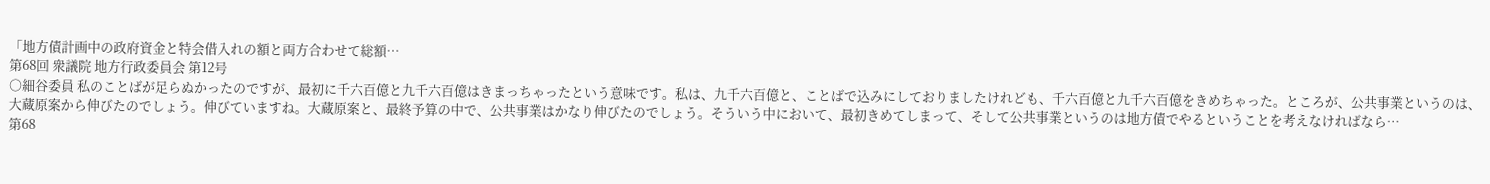「地方債計画中の政府資金と特会借入れの額と両方合わせて総額…
第68回 衆議院 地方行政委員会 第12号
○細谷委員 私のことばが足らぬかったのですが、最初に千六百億と九千六百億はきまっちゃったという意味です。私は、九千六百億と、ことばで込みにしておりましたけれども、千六百億と九千六百億をきめちゃった。ところが、公共事業というのは、大蔵原案から伸びたのでしょう。伸びていますね。大蔵原案と、最終予算の中で、公共事業はかなり伸びたのでしょう。そういう中において、最初きめてしまって、そして公共事業というのは地方債でやるということを考えなければなら…
第68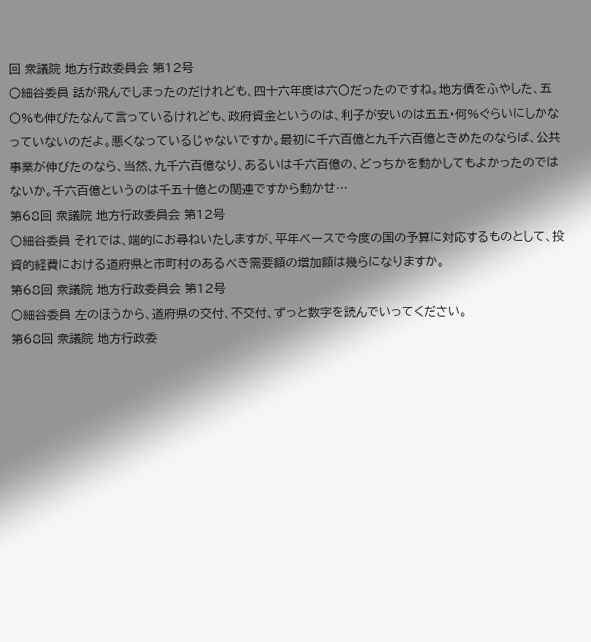回 衆議院 地方行政委員会 第12号
○細谷委員 話が飛んでしまったのだけれども、四十六年度は六〇だったのですね。地方債をふやした、五〇%も伸びたなんて言っているけれども、政府資金というのは、利子が安いのは五五・何%ぐらいにしかなっていないのだよ。悪くなっているじゃないですか。最初に千六百億と九千六百億ときめたのならば、公共事業が伸びたのなら、当然、九千六百億なり、あるいは千六百億の、どっちかを動かしてもよかったのではないか。千六百億というのは千五十億との関連ですから動かせ…
第68回 衆議院 地方行政委員会 第12号
○細谷委員 それでは、端的にお尋ねいたしますが、平年ベースで今度の国の予算に対応するものとして、投資的経費における道府県と市町村のあるべき需要額の増加額は幾らになりますか。
第68回 衆議院 地方行政委員会 第12号
○細谷委員 左のほうから、道府県の交付、不交付、ずっと数字を読んでいってください。
第68回 衆議院 地方行政委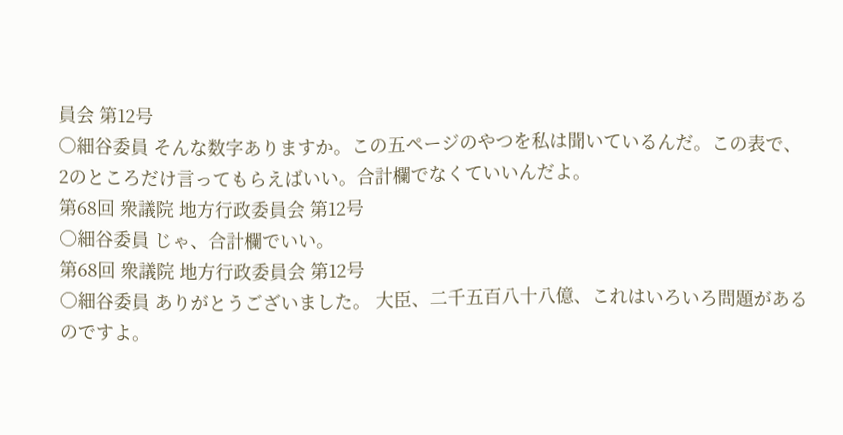員会 第12号
○細谷委員 そんな数字ありますか。この五ページのやつを私は聞いているんだ。この表で、2のところだけ言ってもらえばいい。合計欄でなくていいんだよ。
第68回 衆議院 地方行政委員会 第12号
○細谷委員 じゃ、合計欄でいい。
第68回 衆議院 地方行政委員会 第12号
○細谷委員 ありがとうございました。 大臣、二千五百八十八億、これはいろいろ問題があるのですよ。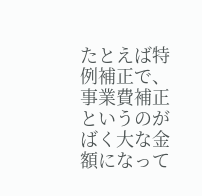たとえば特例補正で、事業費補正というのがばく大な金額になって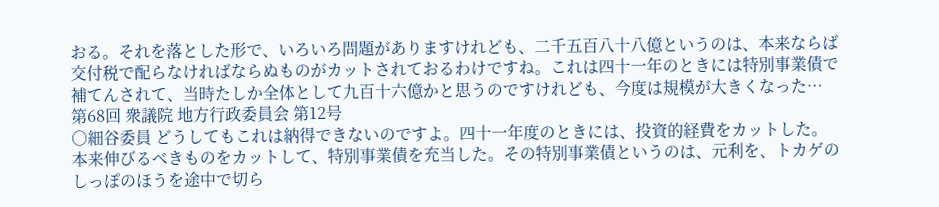おる。それを落とした形で、いろいろ問題がありますけれども、二千五百八十八億というのは、本来ならば交付税で配らなければならぬものがカットされておるわけですね。これは四十一年のときには特別事業債で補てんされて、当時たしか全体として九百十六億かと思うのですけれども、今度は規模が大きくなった…
第68回 衆議院 地方行政委員会 第12号
○細谷委員 どうしてもこれは納得できないのですよ。四十一年度のときには、投資的経費をカットした。本来伸びるべきものをカットして、特別事業債を充当した。その特別事業債というのは、元利を、トカゲのしっぽのほうを途中で切ら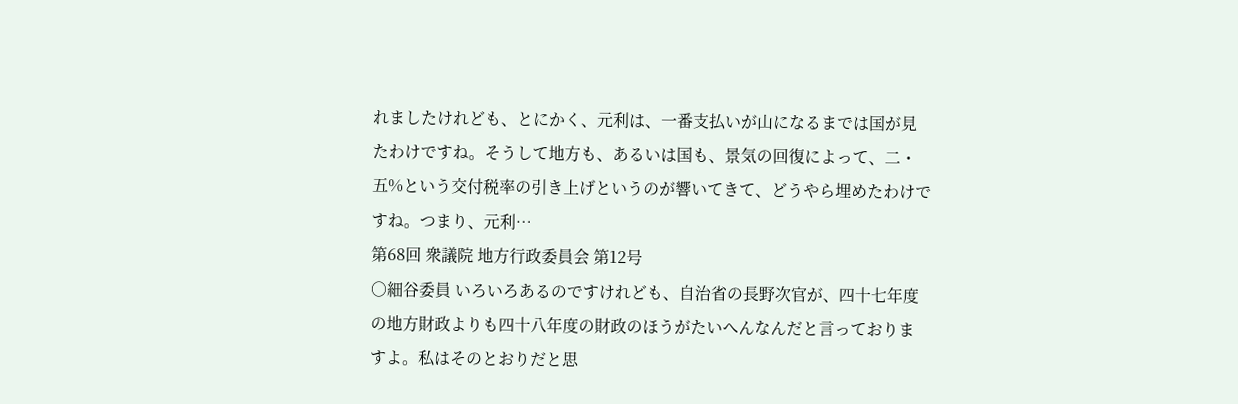れましたけれども、とにかく、元利は、一番支払いが山になるまでは国が見たわけですね。そうして地方も、あるいは国も、景気の回復によって、二・五%という交付税率の引き上げというのが響いてきて、どうやら埋めたわけですね。つまり、元利…
第68回 衆議院 地方行政委員会 第12号
○細谷委員 いろいろあるのですけれども、自治省の長野次官が、四十七年度の地方財政よりも四十八年度の財政のほうがたいへんなんだと言っておりますよ。私はそのとおりだと思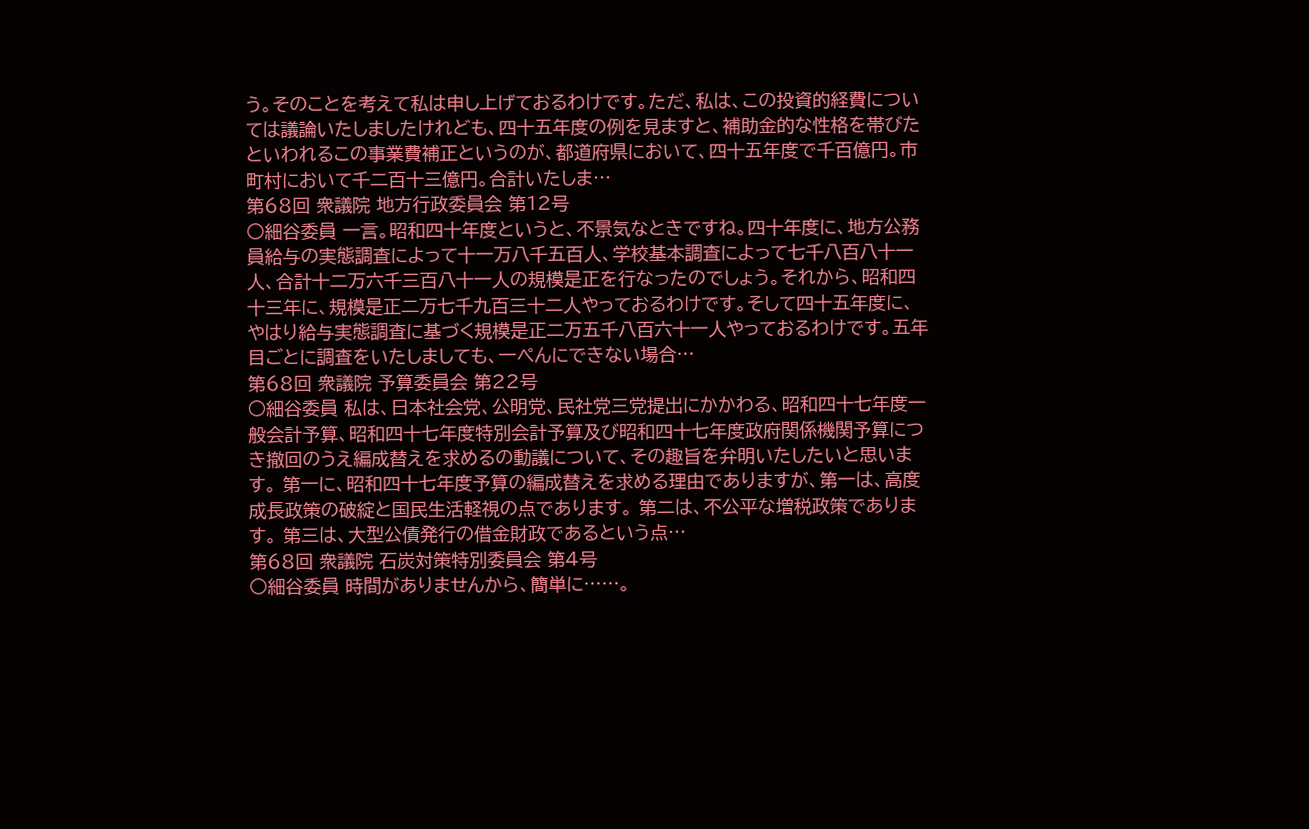う。そのことを考えて私は申し上げておるわけです。ただ、私は、この投資的経費については議論いたしましたけれども、四十五年度の例を見ますと、補助金的な性格を帯びたといわれるこの事業費補正というのが、都道府県において、四十五年度で千百億円。市町村において千二百十三億円。合計いたしま…
第68回 衆議院 地方行政委員会 第12号
○細谷委員 一言。昭和四十年度というと、不景気なときですね。四十年度に、地方公務員給与の実態調査によって十一万八千五百人、学校基本調査によって七千八百八十一人、合計十二万六千三百八十一人の規模是正を行なったのでしょう。それから、昭和四十三年に、規模是正二万七千九百三十二人やっておるわけです。そして四十五年度に、やはり給与実態調査に基づく規模是正二万五千八百六十一人やっておるわけです。五年目ごとに調査をいたしましても、一ぺんにできない場合…
第68回 衆議院 予算委員会 第22号
○細谷委員 私は、日本社会党、公明党、民社党三党提出にかかわる、昭和四十七年度一般会計予算、昭和四十七年度特別会計予算及び昭和四十七年度政府関係機関予算につき撤回のうえ編成替えを求めるの動議について、その趣旨を弁明いたしたいと思います。 第一に、昭和四十七年度予算の編成替えを求める理由でありますが、第一は、高度成長政策の破綻と国民生活軽視の点であります。 第二は、不公平な増税政策であります。 第三は、大型公債発行の借金財政であるという点…
第68回 衆議院 石炭対策特別委員会 第4号
○細谷委員 時間がありませんから、簡単に……。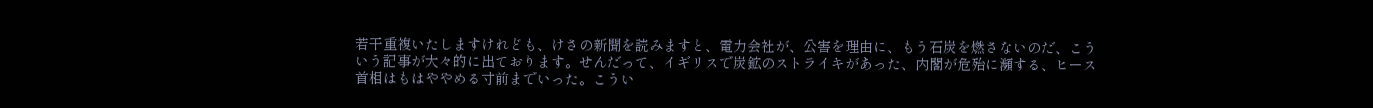若干重複いたしますけれども、けさの新聞を読みますと、電力会社が、公害を理由に、もう石炭を燃さないのだ、こういう記事が大々的に出ております。せんだって、イギリスで炭鉱のストライキがあった、内閣が危殆に瀕する、ヒース首相はもはややめる寸前までいった。こうい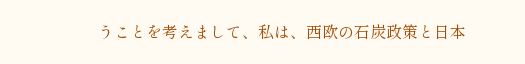うことを考えまして、私は、西欧の石炭政策と日本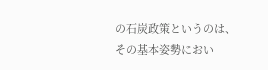の石炭政策というのは、その基本姿勢におい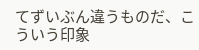てずいぶん違うものだ、こういう印象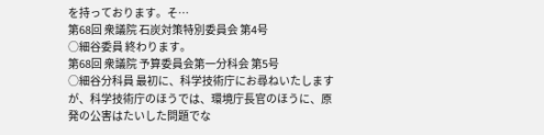を持っております。そ…
第68回 衆議院 石炭対策特別委員会 第4号
○細谷委員 終わります。
第68回 衆議院 予算委員会第一分科会 第5号
○細谷分科員 最初に、科学技術庁にお尋ねいたしますが、科学技術庁のほうでは、環境庁長官のほうに、原発の公害はたいした問題でな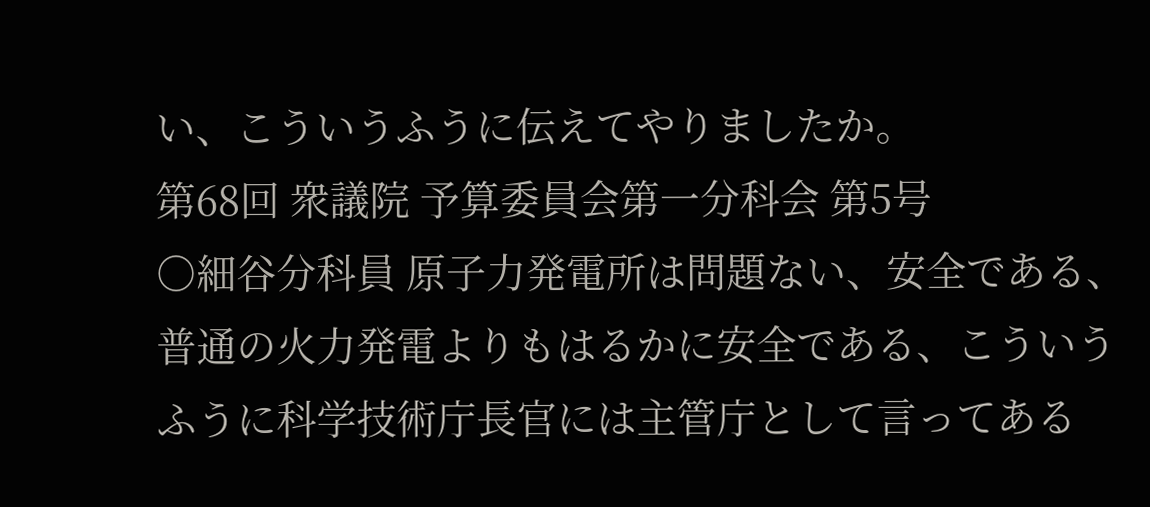い、こういうふうに伝えてやりましたか。
第68回 衆議院 予算委員会第一分科会 第5号
○細谷分科員 原子力発電所は問題ない、安全である、普通の火力発電よりもはるかに安全である、こういうふうに科学技術庁長官には主管庁として言ってある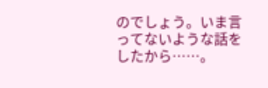のでしょう。いま言ってないような話をしたから……。